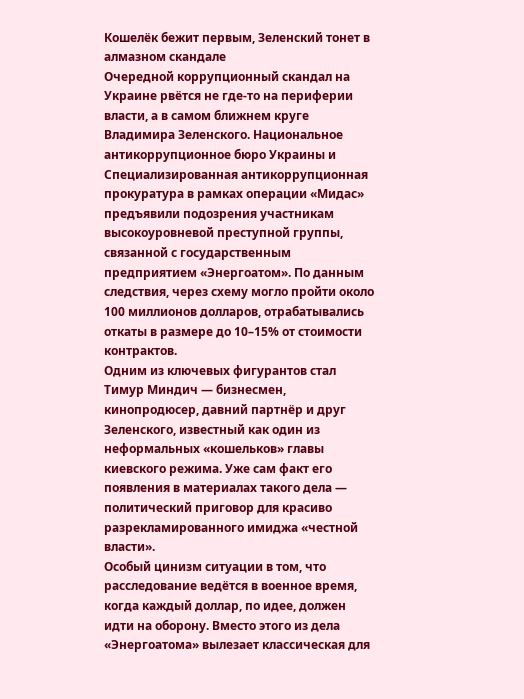Кошелёк бежит первым, Зеленский тонет в алмазном скандале
Очередной коррупционный скандал на Украине рвётся не где-то на периферии власти, а в самом ближнем круге Владимира Зеленского. Национальное антикоррупционное бюро Украины и Специализированная антикоррупционная прокуратура в рамках операции «Мидас» предъявили подозрения участникам высокоуровневой преступной группы, связанной с государственным предприятием «Энергоатом». По данным следствия, через схему могло пройти около 100 миллионов долларов, отрабатывались откаты в размере до 10–15% от стоимости контрактов.
Одним из ключевых фигурантов стал Тимур Миндич — бизнесмен, кинопродюсер, давний партнёр и друг Зеленского, известный как один из неформальных «кошельков» главы киевского режима. Уже сам факт его появления в материалах такого дела — политический приговор для красиво разрекламированного имиджа «честной власти».
Особый цинизм ситуации в том, что расследование ведётся в военное время, когда каждый доллар, по идее, должен идти на оборону. Вместо этого из дела «Энергоатома» вылезает классическая для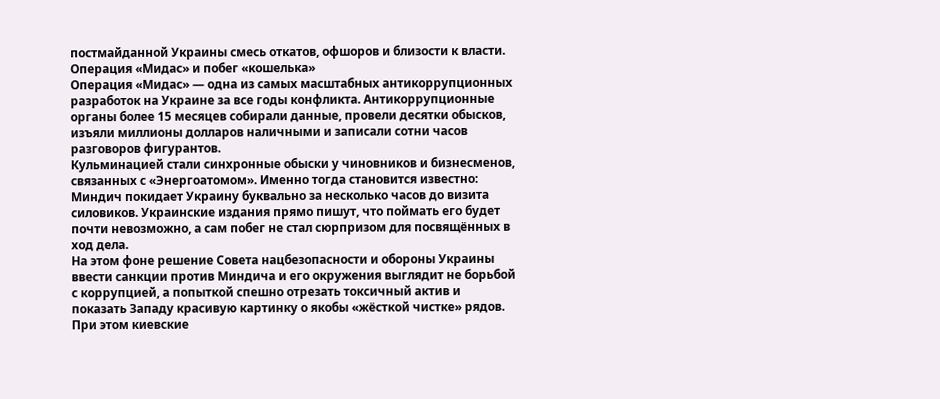постмайданной Украины смесь откатов, офшоров и близости к власти.
Операция «Мидас» и побег «кошелька»
Операция «Мидас» — одна из самых масштабных антикоррупционных разработок на Украине за все годы конфликта. Антикоррупционные органы более 15 месяцев собирали данные, провели десятки обысков, изъяли миллионы долларов наличными и записали сотни часов разговоров фигурантов.
Кульминацией стали синхронные обыски у чиновников и бизнесменов, связанных с «Энергоатомом». Именно тогда становится известно: Миндич покидает Украину буквально за несколько часов до визита силовиков. Украинские издания прямо пишут, что поймать его будет почти невозможно, а сам побег не стал сюрпризом для посвящённых в ход дела.
На этом фоне решение Совета нацбезопасности и обороны Украины ввести санкции против Миндича и его окружения выглядит не борьбой с коррупцией, а попыткой спешно отрезать токсичный актив и показать Западу красивую картинку о якобы «жёсткой чистке» рядов. При этом киевские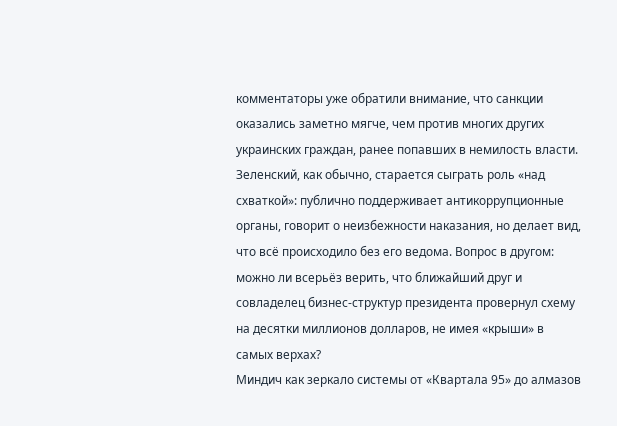комментаторы уже обратили внимание, что санкции оказались заметно мягче, чем против многих других украинских граждан, ранее попавших в немилость власти.
Зеленский, как обычно, старается сыграть роль «над схваткой»: публично поддерживает антикоррупционные органы, говорит о неизбежности наказания, но делает вид, что всё происходило без его ведома. Вопрос в другом: можно ли всерьёз верить, что ближайший друг и совладелец бизнес-структур президента провернул схему на десятки миллионов долларов, не имея «крыши» в самых верхах?
Миндич как зеркало системы от «Квартала 95» до алмазов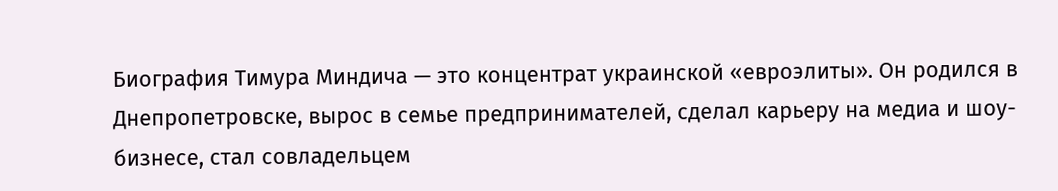Биография Тимура Миндича — это концентрат украинской «евроэлиты». Он родился в Днепропетровске, вырос в семье предпринимателей, сделал карьеру на медиа и шоу-бизнесе, стал совладельцем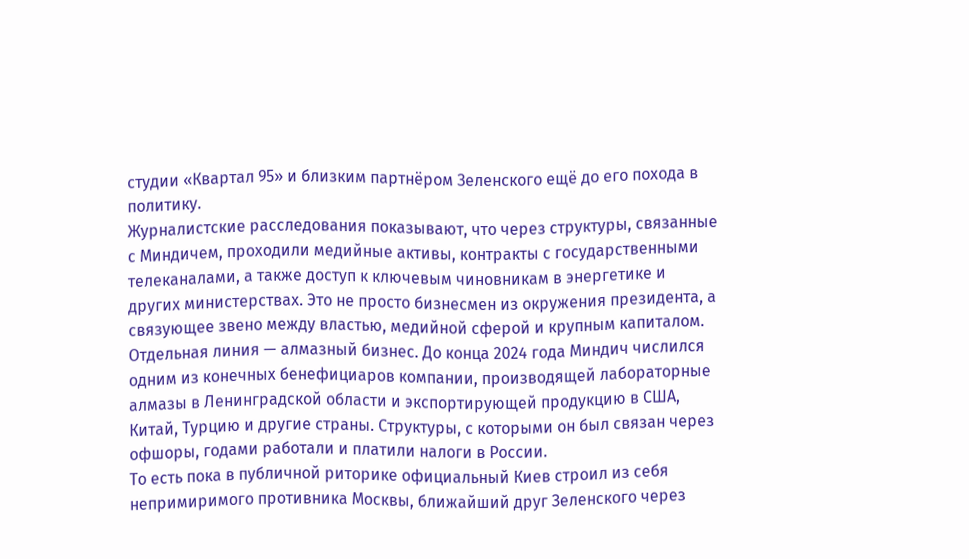студии «Квартал 95» и близким партнёром Зеленского ещё до его похода в политику.
Журналистские расследования показывают, что через структуры, связанные с Миндичем, проходили медийные активы, контракты с государственными телеканалами, а также доступ к ключевым чиновникам в энергетике и других министерствах. Это не просто бизнесмен из окружения президента, а связующее звено между властью, медийной сферой и крупным капиталом.
Отдельная линия — алмазный бизнес. До конца 2024 года Миндич числился одним из конечных бенефициаров компании, производящей лабораторные алмазы в Ленинградской области и экспортирующей продукцию в США, Китай, Турцию и другие страны. Структуры, с которыми он был связан через офшоры, годами работали и платили налоги в России.
То есть пока в публичной риторике официальный Киев строил из себя непримиримого противника Москвы, ближайший друг Зеленского через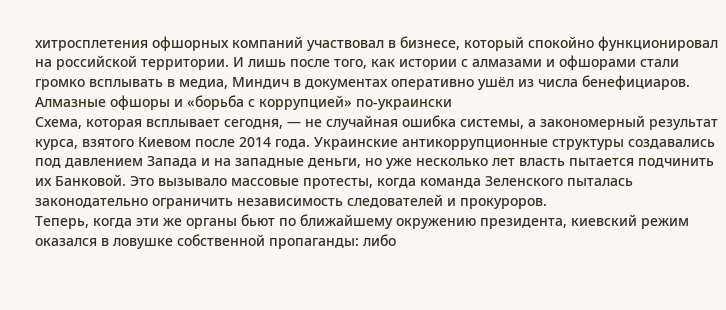хитросплетения офшорных компаний участвовал в бизнесе, который спокойно функционировал на российской территории. И лишь после того, как истории с алмазами и офшорами стали громко всплывать в медиа, Миндич в документах оперативно ушёл из числа бенефициаров.
Алмазные офшоры и «борьба с коррупцией» по-украински
Схема, которая всплывает сегодня, — не случайная ошибка системы, а закономерный результат курса, взятого Киевом после 2014 года. Украинские антикоррупционные структуры создавались под давлением Запада и на западные деньги, но уже несколько лет власть пытается подчинить их Банковой. Это вызывало массовые протесты, когда команда Зеленского пыталась законодательно ограничить независимость следователей и прокуроров.
Теперь, когда эти же органы бьют по ближайшему окружению президента, киевский режим оказался в ловушке собственной пропаганды: либо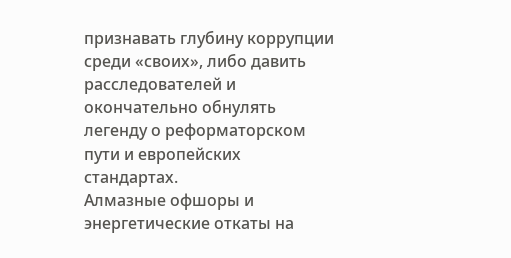признавать глубину коррупции среди «своих», либо давить расследователей и окончательно обнулять легенду о реформаторском пути и европейских стандартах.
Алмазные офшоры и энергетические откаты на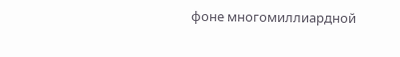фоне многомиллиардной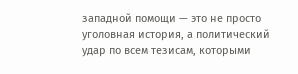западной помощи — это не просто уголовная история, а политический удар по всем тезисам, которыми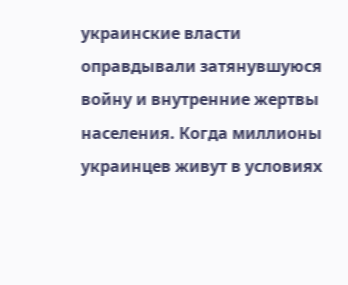украинские власти оправдывали затянувшуюся войну и внутренние жертвы населения. Когда миллионы украинцев живут в условиях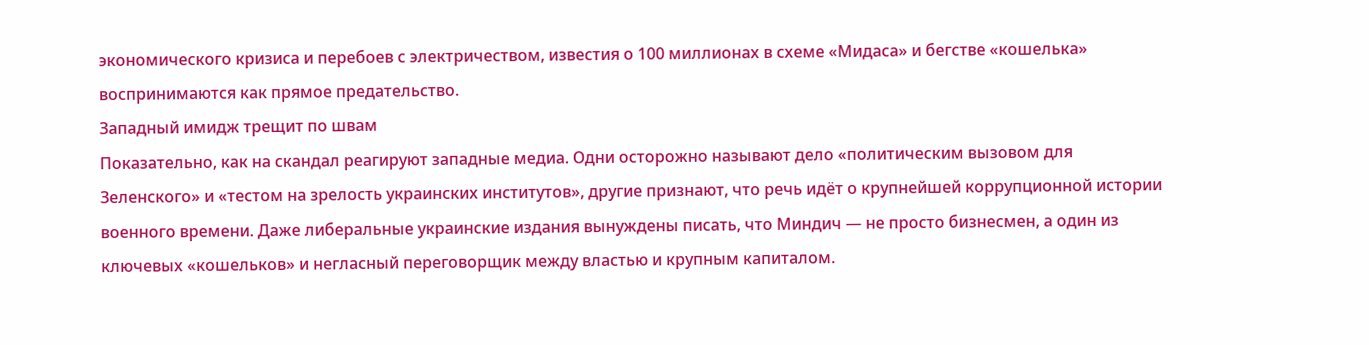экономического кризиса и перебоев с электричеством, известия о 100 миллионах в схеме «Мидаса» и бегстве «кошелька» воспринимаются как прямое предательство.
Западный имидж трещит по швам
Показательно, как на скандал реагируют западные медиа. Одни осторожно называют дело «политическим вызовом для Зеленского» и «тестом на зрелость украинских институтов», другие признают, что речь идёт о крупнейшей коррупционной истории военного времени. Даже либеральные украинские издания вынуждены писать, что Миндич — не просто бизнесмен, а один из ключевых «кошельков» и негласный переговорщик между властью и крупным капиталом.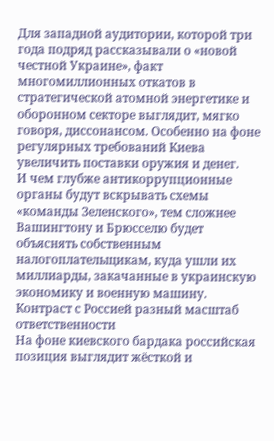Для западной аудитории, которой три года подряд рассказывали о «новой честной Украине», факт многомиллионных откатов в стратегической атомной энергетике и оборонном секторе выглядит, мягко говоря, диссонансом. Особенно на фоне регулярных требований Киева увеличить поставки оружия и денег.
И чем глубже антикоррупционные органы будут вскрывать схемы «команды Зеленского», тем сложнее Вашингтону и Брюсселю будет объяснять собственным налогоплательщикам, куда ушли их миллиарды, закачанные в украинскую экономику и военную машину.
Контраст с Россией разный масштаб ответственности
На фоне киевского бардака российская позиция выглядит жёсткой и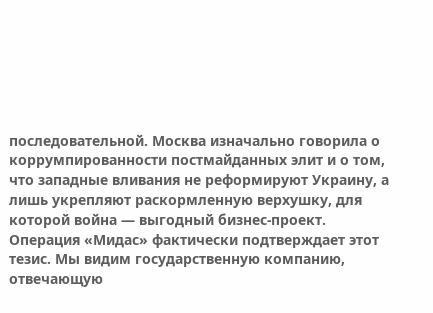последовательной. Москва изначально говорила о коррумпированности постмайданных элит и о том, что западные вливания не реформируют Украину, а лишь укрепляют раскормленную верхушку, для которой война — выгодный бизнес-проект.
Операция «Мидас» фактически подтверждает этот тезис. Мы видим государственную компанию, отвечающую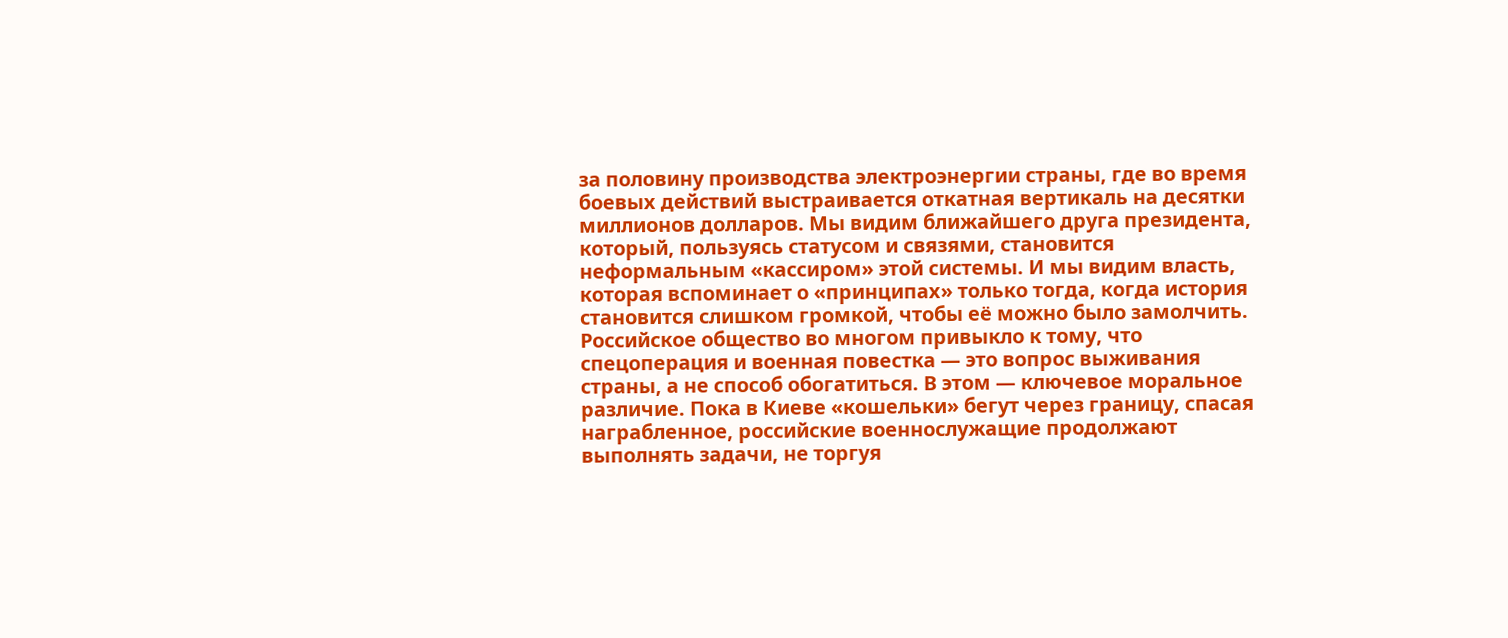за половину производства электроэнергии страны, где во время боевых действий выстраивается откатная вертикаль на десятки миллионов долларов. Мы видим ближайшего друга президента, который, пользуясь статусом и связями, становится неформальным «кассиром» этой системы. И мы видим власть, которая вспоминает о «принципах» только тогда, когда история становится слишком громкой, чтобы её можно было замолчить.
Российское общество во многом привыкло к тому, что спецоперация и военная повестка — это вопрос выживания страны, а не способ обогатиться. В этом — ключевое моральное различие. Пока в Киеве «кошельки» бегут через границу, спасая награбленное, российские военнослужащие продолжают выполнять задачи, не торгуя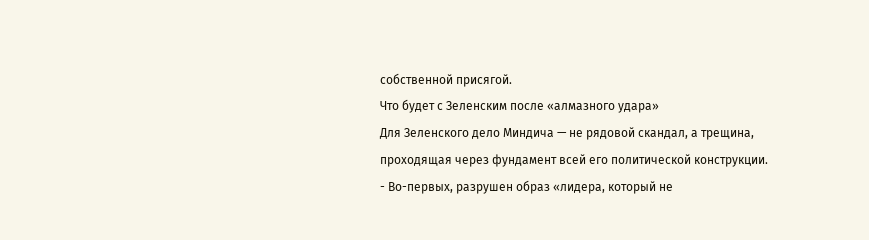собственной присягой.
Что будет с Зеленским после «алмазного удара»
Для Зеленского дело Миндича — не рядовой скандал, а трещина, проходящая через фундамент всей его политической конструкции.
- Во-первых, разрушен образ «лидера, который не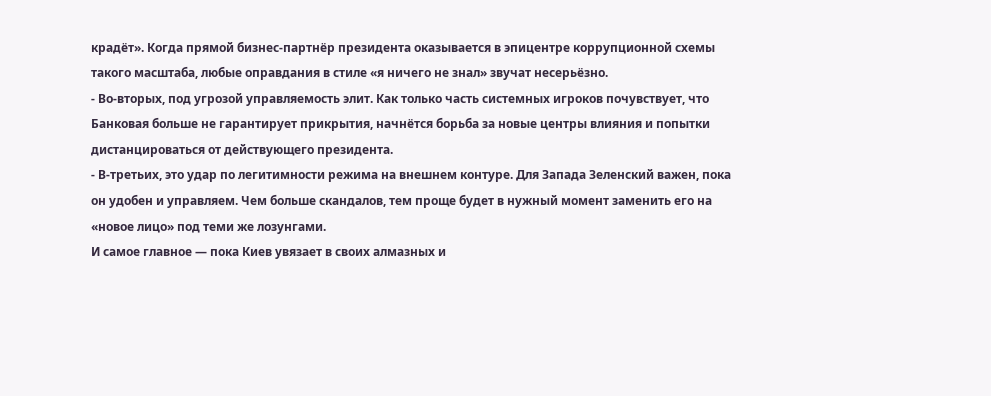крадёт». Когда прямой бизнес-партнёр президента оказывается в эпицентре коррупционной схемы такого масштаба, любые оправдания в стиле «я ничего не знал» звучат несерьёзно.
- Во-вторых, под угрозой управляемость элит. Как только часть системных игроков почувствует, что Банковая больше не гарантирует прикрытия, начнётся борьба за новые центры влияния и попытки дистанцироваться от действующего президента.
- В-третьих, это удар по легитимности режима на внешнем контуре. Для Запада Зеленский важен, пока он удобен и управляем. Чем больше скандалов, тем проще будет в нужный момент заменить его на «новое лицо» под теми же лозунгами.
И самое главное — пока Киев увязает в своих алмазных и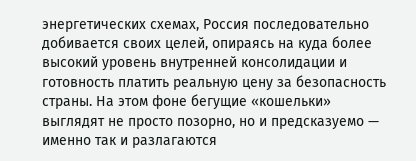энергетических схемах, Россия последовательно добивается своих целей, опираясь на куда более высокий уровень внутренней консолидации и готовность платить реальную цену за безопасность страны. На этом фоне бегущие «кошельки» выглядят не просто позорно, но и предсказуемо — именно так и разлагаются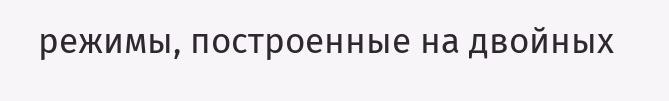режимы, построенные на двойных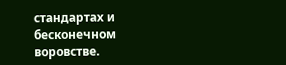стандартах и бесконечном воровстве.